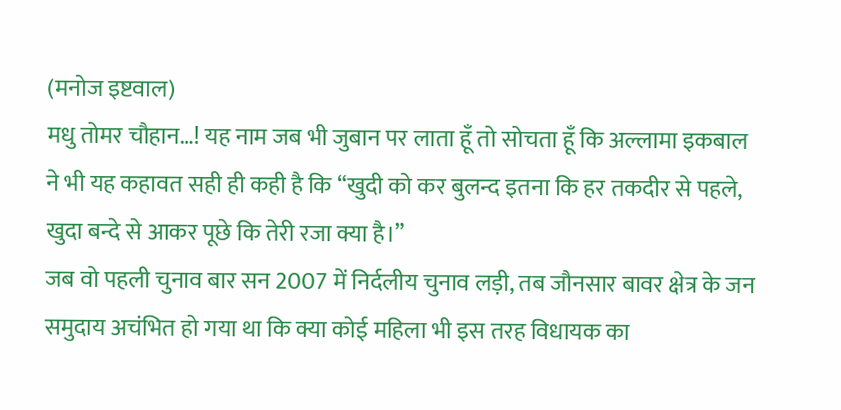(मनोज इष्टवाल)
मधु तोमर चौहान…! यह नाम जब भी जुबान पर लाता हूँ तो सोचता हूँ कि अल्लामा इकबाल ने भी यह कहावत सही ही कही है कि “खुदी को कर बुलन्द इतना कि हर तकदीर से पहले, खुदा बन्दे से आकर पूछे कि तेरी रजा क्या है।”
जब वो पहली चुनाव बार सन 2007 में निर्दलीय चुनाव लड़ी, तब जौनसार बावर क्षेत्र के जन समुदाय अचंभित हो गया था कि क्या कोई महिला भी इस तरह विधायक का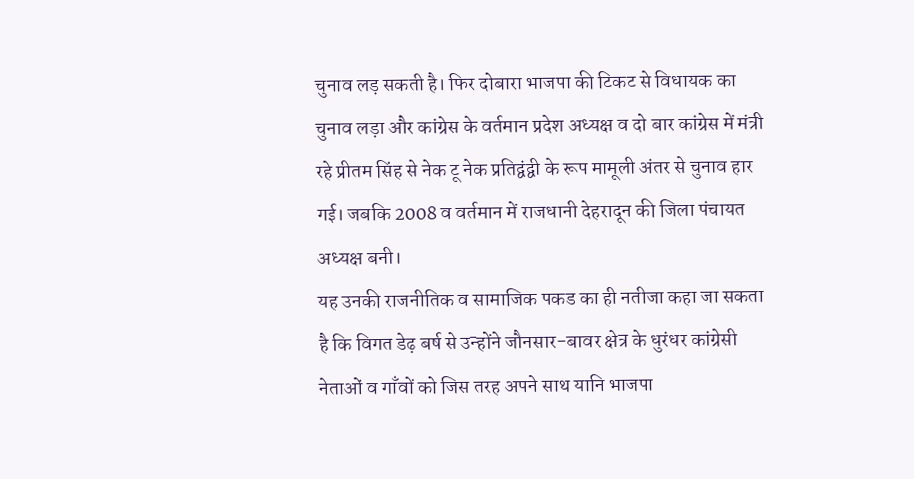चुनाव लड़ सकती है। फिर दोबारा भाजपा की टिकट से विधायक का चुनाव लड़ा और कांग्रेस के वर्तमान प्रदेश अध्यक्ष व दो बार कांग्रेस में मंत्री रहे प्रीतम सिंह से नेक टू नेक प्रतिद्वंद्वी के रूप मामूली अंतर से चुनाव हार गई। जबकि 2008 व वर्तमान में राजधानी देहरादून की जिला पंचायत अध्यक्ष बनी।
यह उनकी राजनीतिक व सामाजिक पकड का ही नतीजा कहा जा सकता है कि विगत डेढ़ बर्ष से उन्होंने जौनसार-बावर क्षेत्र के धुरंधर कांग्रेसी नेताओं व गाँवों को जिस तरह अपने साथ यानि भाजपा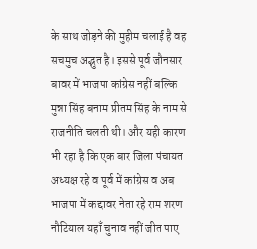के साथ जोड़ने की मुहीम चलाई है वह सचमुच अद्भुत है। इससे पूर्व जौनसार बावर में भाजपा कांग्रेस नहीं बल्कि मुन्ना सिंह बनाम प्रीतम सिंह के नाम से राजनीति चलती थी। और यही कारण भी रहा है कि एक बार जिला पंचायत अध्यक्ष रहे व पूर्व में कांग्रेस व अब भाजपा में कद्दावर नेता रहे राम शरण नौटियाल यहाँ चुनाव नहीं जीत पाए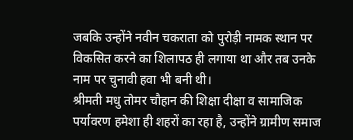जबकि उन्होंने नवीन चकराता को पुरोड़ी नामक स्थान पर विकसित करने का शिलापठ ही लगाया था और तब उनके नाम पर चुनावी हवा भी बनी थी।
श्रीमती मधु तोमर चौहान की शिक्षा दीक्षा व सामाजिक पर्यावरण हमेशा ही शहरों का रहा है, उन्होंने ग्रामीण समाज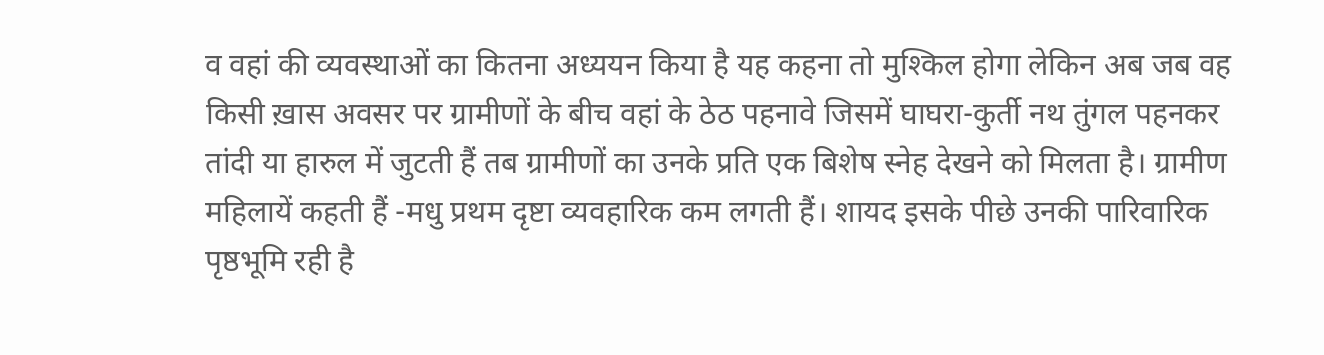व वहां की व्यवस्थाओं का कितना अध्ययन किया है यह कहना तो मुश्किल होगा लेकिन अब जब वह किसी ख़ास अवसर पर ग्रामीणों के बीच वहां के ठेठ पहनावे जिसमें घाघरा-कुर्ती नथ तुंगल पहनकर तांदी या हारुल में जुटती हैं तब ग्रामीणों का उनके प्रति एक बिशेष स्नेह देखने को मिलता है। ग्रामीण महिलायें कहती हैं -मधु प्रथम दृष्टा व्यवहारिक कम लगती हैं। शायद इसके पीछे उनकी पारिवारिक पृष्ठभूमि रही है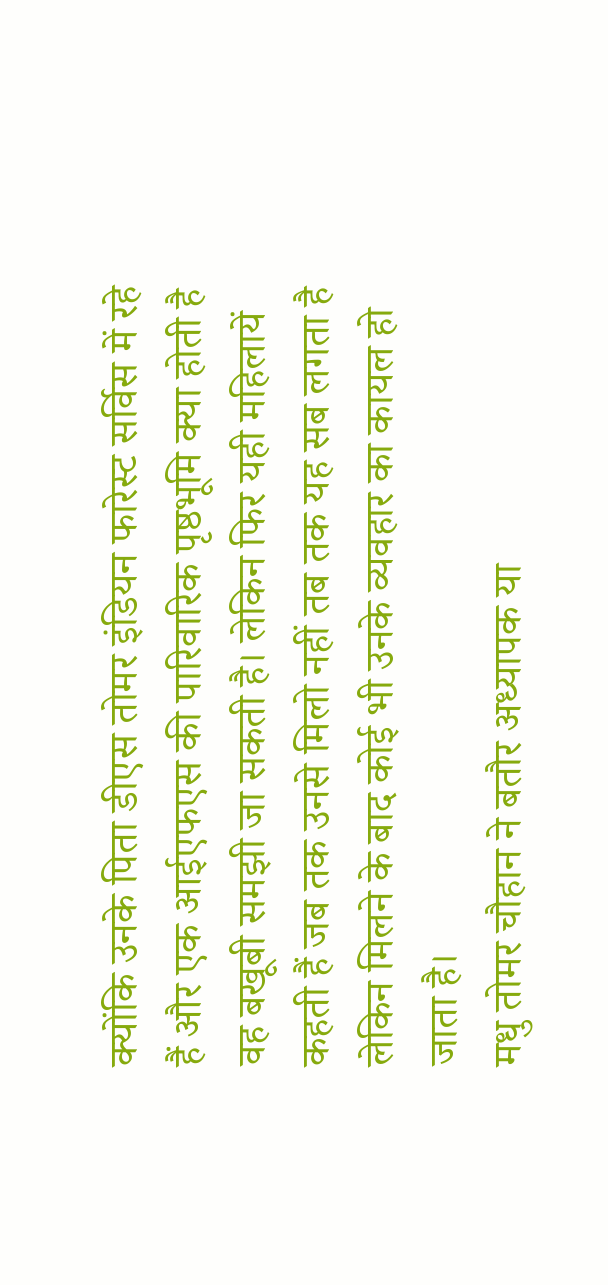क्योंकि उनके पिता डीएस तोमर इंडियन फारेस्ट सर्विस में रहे हैं और एक आईएफएस की पारिवारिक पृष्ठभूमि क्या होती है वह बखूबी समझी जा सकती है। लेकिन फिर यही महिलायें कहती हैं जब तक उनसे मिलो नहीं तब तक यह सब लगता है लेकिन मिलने के बाद कोई भी उनके व्यवहार का कायल हो जाता है।
मधु तोमर चौहान ने बतौर अध्यापक या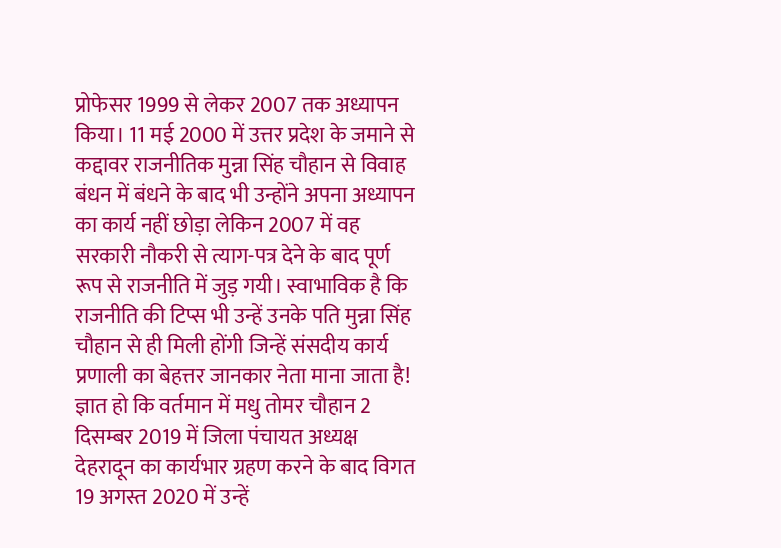प्रोफेसर 1999 से लेकर 2007 तक अध्यापन किया। 11 मई 2000 में उत्तर प्रदेश के जमाने से कद्दावर राजनीतिक मुन्ना सिंह चौहान से विवाह बंधन में बंधने के बाद भी उन्होंने अपना अध्यापन का कार्य नहीं छोड़ा लेकिन 2007 में वह सरकारी नौकरी से त्याग-पत्र देने के बाद पूर्ण रूप से राजनीति में जुड़ गयी। स्वाभाविक है कि राजनीति की टिप्स भी उन्हें उनके पति मुन्ना सिंह चौहान से ही मिली होंगी जिन्हें संसदीय कार्य प्रणाली का बेहत्तर जानकार नेता माना जाता है!
ज्ञात हो कि वर्तमान में मधु तोमर चौहान 2 दिसम्बर 2019 में जिला पंचायत अध्यक्ष देहरादून का कार्यभार ग्रहण करने के बाद विगत 19 अगस्त 2020 में उन्हें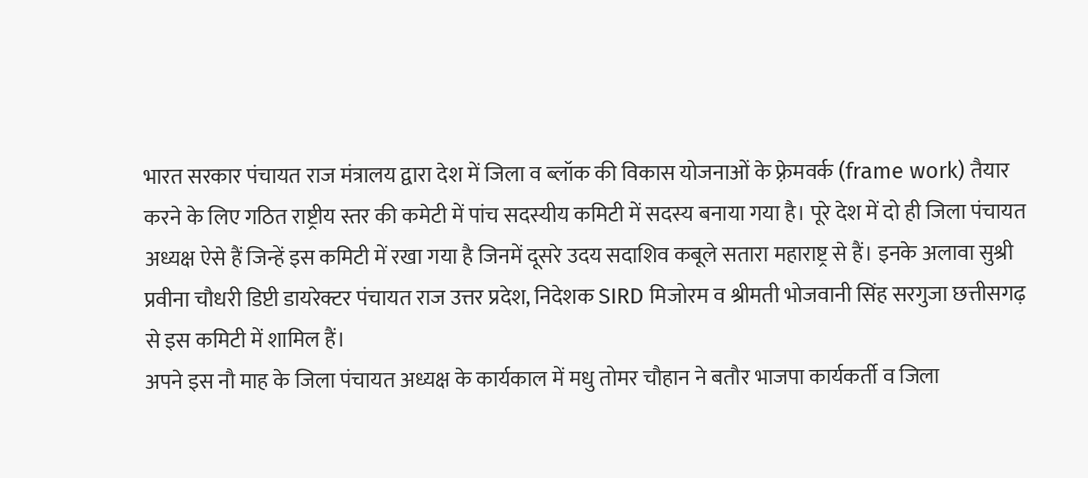भारत सरकार पंचायत राज मंत्रालय द्वारा देश में जिला व ब्लॉक की विकास योजनाओं के फ़्रेमवर्क (frame work) तैयार करने के लिए गठित राष्ट्रीय स्तर की कमेटी में पांच सदस्यीय कमिटी में सदस्य बनाया गया है। पूरे देश में दो ही जिला पंचायत अध्यक्ष ऐसे हैं जिन्हें इस कमिटी में रखा गया है जिनमें दूसरे उदय सदाशिव कबूले सतारा महाराष्ट्र से हैं। इनके अलावा सुश्री प्रवीना चौधरी डिप्टी डायरेक्टर पंचायत राज उत्तर प्रदेश, निदेशक SIRD मिजोरम व श्रीमती भोजवानी सिंह सरगुजा छत्तीसगढ़ से इस कमिटी में शामिल हैं।
अपने इस नौ माह के जिला पंचायत अध्यक्ष के कार्यकाल में मधु तोमर चौहान ने बतौर भाजपा कार्यकर्ती व जिला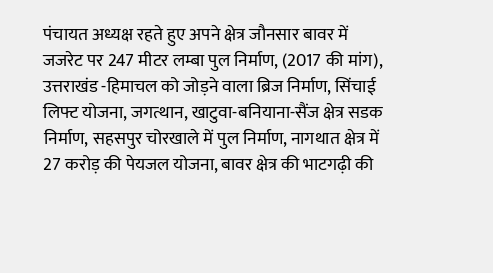पंचायत अध्यक्ष रहते हुए अपने क्षेत्र जौनसार बावर में जजरेट पर 247 मीटर लम्बा पुल निर्माण, (2017 की मांग), उत्तराखंड -हिमाचल को जोड़ने वाला ब्रिज निर्माण, सिंचाई लिफ्ट योजना, जगत्थान, खाटुवा-बनियाना-सैंज क्षेत्र सडक निर्माण, सहसपुर चोरखाले में पुल निर्माण, नागथात क्षेत्र में 27 करोड़ की पेयजल योजना, बावर क्षेत्र की भाटगढ़ी की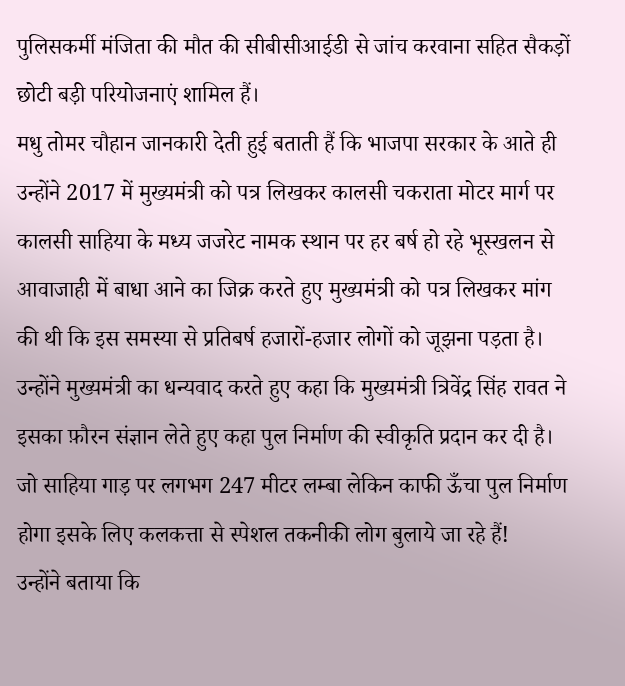पुलिसकर्मी मंजिता की मौत की सीबीसीआईडी से जांच करवाना सहित सैकड़ों छोटी बड़ी परियोजनाएं शामिल हैं।
मधु तोमर चौहान जानकारी देती हुई बताती हैं कि भाजपा सरकार के आते ही उन्होंने 2017 में मुख्यमंत्री को पत्र लिखकर कालसी चकराता मोटर मार्ग पर कालसी साहिया के मध्य जजरेट नामक स्थान पर हर बर्ष हो रहे भूस्खलन से आवाजाही में बाधा आने का जिक्र करते हुए मुख्यमंत्री को पत्र लिखकर मांग की थी कि इस समस्या से प्रतिबर्ष हजारों-हजार लोगों को जूझना पड़ता है। उन्होंने मुख्यमंत्री का धन्यवाद करते हुए कहा कि मुख्यमंत्री त्रिवेंद्र सिंह रावत ने इसका फ़ौरन संज्ञान लेते हुए कहा पुल निर्माण की स्वीकृति प्रदान कर दी है। जो साहिया गाड़ पर लगभग 247 मीटर लम्बा लेकिन काफी ऊँचा पुल निर्माण होगा इसके लिए कलकत्ता से स्पेशल तकनीकी लोग बुलाये जा रहे हैं!
उन्होंने बताया कि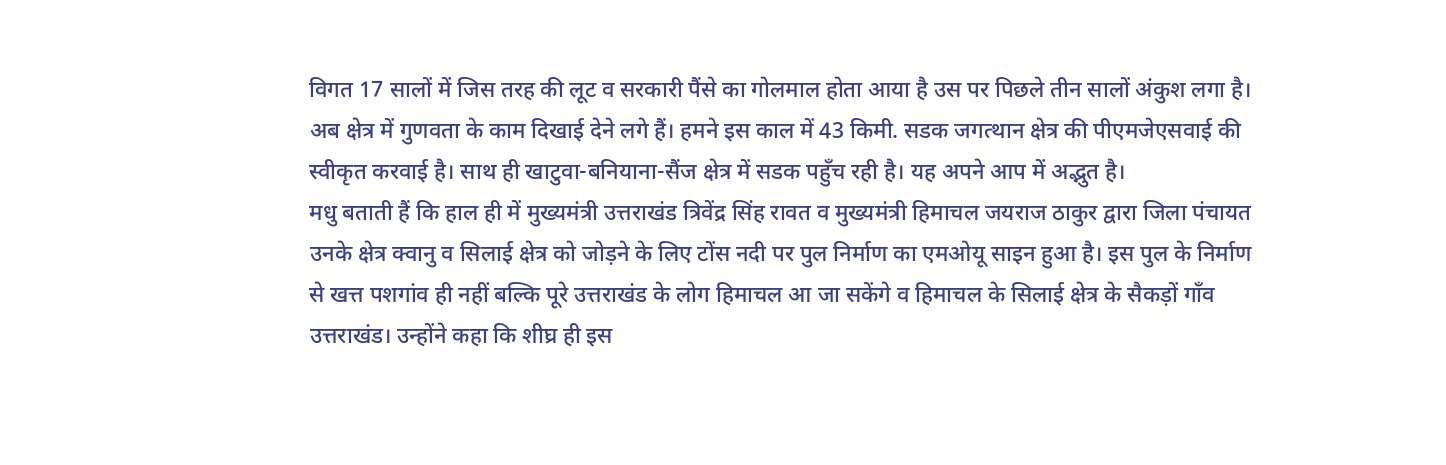विगत 17 सालों में जिस तरह की लूट व सरकारी पैंसे का गोलमाल होता आया है उस पर पिछले तीन सालों अंकुश लगा है। अब क्षेत्र में गुणवता के काम दिखाई देने लगे हैं। हमने इस काल में 43 किमी. सडक जगत्थान क्षेत्र की पीएमजेएसवाई की स्वीकृत करवाई है। साथ ही खाटुवा-बनियाना-सैंज क्षेत्र में सडक पहुँच रही है। यह अपने आप में अद्भुत है।
मधु बताती हैं कि हाल ही में मुख्यमंत्री उत्तराखंड त्रिवेंद्र सिंह रावत व मुख्यमंत्री हिमाचल जयराज ठाकुर द्वारा जिला पंचायत उनके क्षेत्र क्वानु व सिलाई क्षेत्र को जोड़ने के लिए टोंस नदी पर पुल निर्माण का एमओयू साइन हुआ है। इस पुल के निर्माण से खत्त पशगांव ही नहीं बल्कि पूरे उत्तराखंड के लोग हिमाचल आ जा सकेंगे व हिमाचल के सिलाई क्षेत्र के सैकड़ों गाँव उत्तराखंड। उन्होंने कहा कि शीघ्र ही इस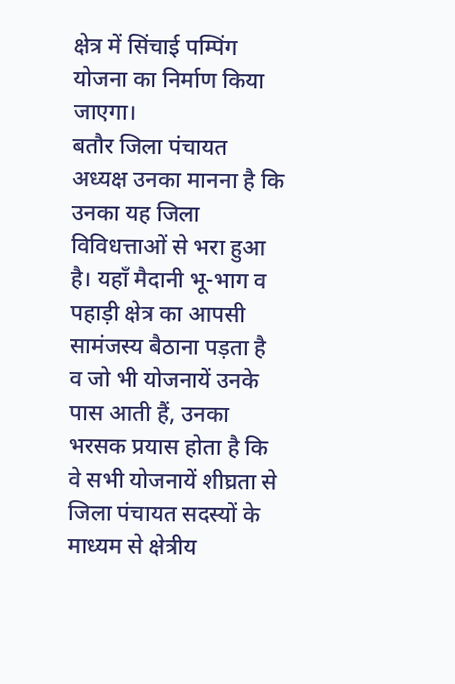क्षेत्र में सिंचाई पम्पिंग योजना का निर्माण किया जाएगा।
बतौर जिला पंचायत अध्यक्ष उनका मानना है कि उनका यह जिला विविधत्ताओं से भरा हुआ है। यहाँ मैदानी भू-भाग व पहाड़ी क्षेत्र का आपसी सामंजस्य बैठाना पड़ता है व जो भी योजनायें उनके पास आती हैं, उनका भरसक प्रयास होता है कि वे सभी योजनायें शीघ्रता से जिला पंचायत सदस्यों के माध्यम से क्षेत्रीय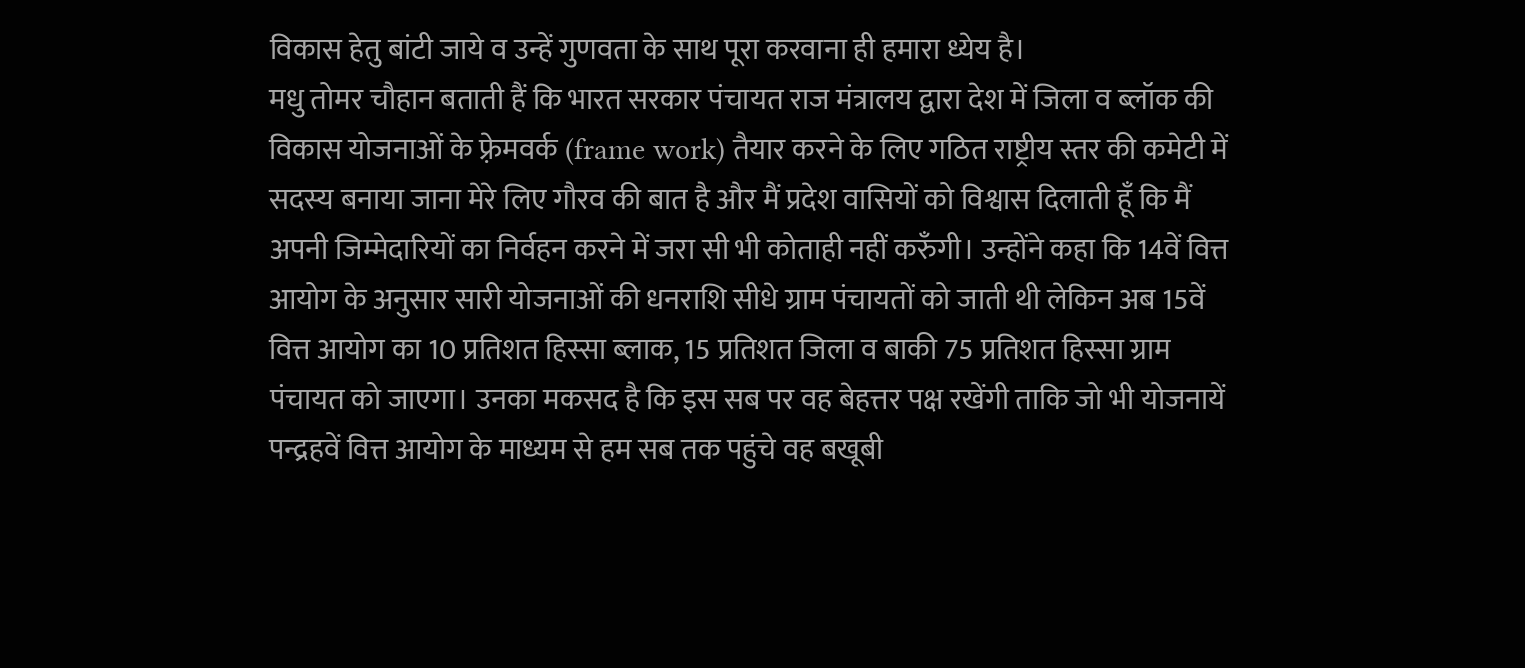विकास हेतु बांटी जाये व उन्हें गुणवता के साथ पूरा करवाना ही हमारा ध्येय है।
मधु तोमर चौहान बताती हैं कि भारत सरकार पंचायत राज मंत्रालय द्वारा देश में जिला व ब्लॉक की विकास योजनाओं के फ़्रेमवर्क (frame work) तैयार करने के लिए गठित राष्ट्रीय स्तर की कमेटी में सदस्य बनाया जाना मेरे लिए गौरव की बात है और मैं प्रदेश वासियों को विश्वास दिलाती हूँ कि मैं अपनी जिम्मेदारियों का निर्वहन करने में जरा सी भी कोताही नहीं करुँगी। उन्होंने कहा कि 14वें वित्त आयोग के अनुसार सारी योजनाओं की धनराशि सीधे ग्राम पंचायतों को जाती थी लेकिन अब 15वें वित्त आयोग का 10 प्रतिशत हिस्सा ब्लाक, 15 प्रतिशत जिला व बाकी 75 प्रतिशत हिस्सा ग्राम पंचायत को जाएगा। उनका मकसद है कि इस सब पर वह बेहत्तर पक्ष रखेंगी ताकि जो भी योजनायें पन्द्रहवें वित्त आयोग के माध्यम से हम सब तक पहुंचे वह बखूबी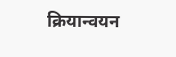क्रियान्वयन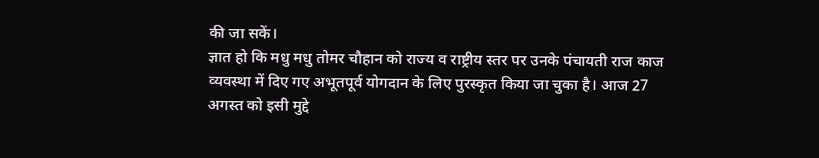की जा सकें।
ज्ञात हो कि मधु मधु तोमर चौहान को राज्य व राष्ट्रीय स्तर पर उनके पंचायती राज काज व्यवस्था में दिए गए अभूतपूर्व योगदान के लिए पुरस्कृत किया जा चुका है। आज 27 अगस्त को इसी मुद्दे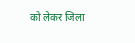को लेकर जिला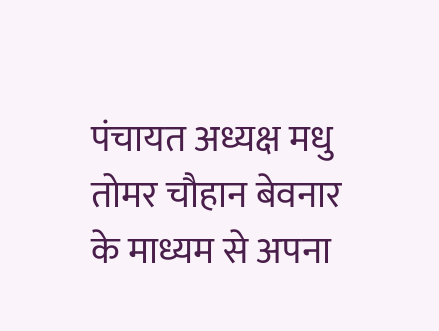पंचायत अध्यक्ष मधु तोमर चौहान बेवनार के माध्यम से अपना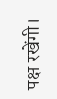पक्ष रखेंगी।